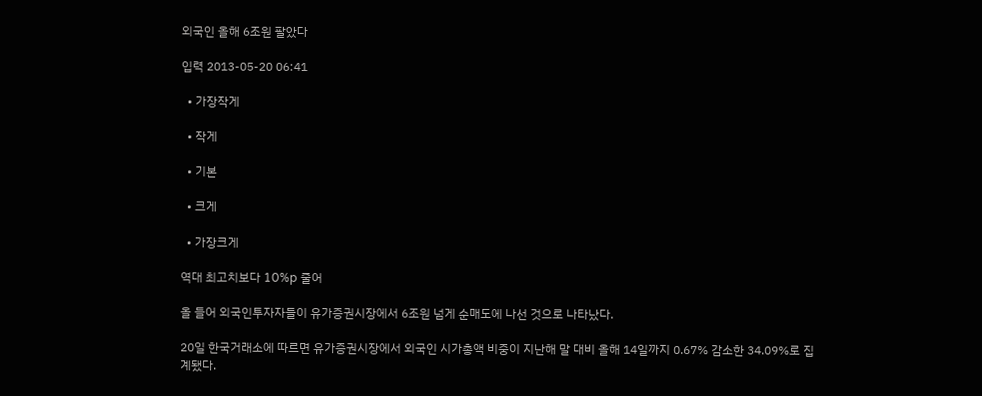외국인 올해 6조원 팔았다

입력 2013-05-20 06:41

  • 가장작게

  • 작게

  • 기본

  • 크게

  • 가장크게

역대 최고치보다 10%p 줄어

올 들어 외국인투자자들이 유가증권시장에서 6조원 넘게 순매도에 나선 것으로 나타났다.

20일 한국거래소에 따르면 유가증권시장에서 외국인 시가총액 비중이 지난해 말 대비 올해 14일까지 0.67% 감소한 34.09%로 집계됐다.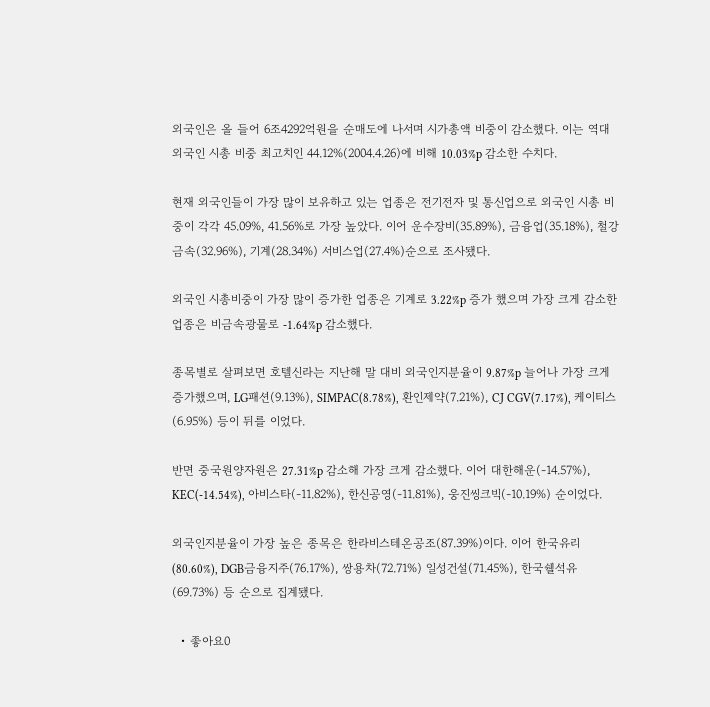외국인은 올 들어 6조4292억원을 순매도에 나서며 시가총액 비중이 감소했다. 이는 역대 외국인 시총 비중 최고치인 44.12%(2004.4.26)에 비해 10.03%p 감소한 수치다.

현재 외국인들이 가장 많이 보유하고 있는 업종은 전기전자 및 통신업으로 외국인 시총 비중이 각각 45.09%, 41.56%로 가장 높았다. 이어 운수장비(35.89%), 금융업(35.18%), 철강금속(32.96%), 기계(28.34%) 서비스업(27.4%)순으로 조사됐다.

외국인 시총비중이 가장 많이 증가한 업종은 기계로 3.22%p 증가 했으며 가장 크게 감소한 업종은 비금속광물로 -1.64%p 감소했다.

종목별로 살펴보면 호텔신라는 지난해 말 대비 외국인지분율이 9.87%p 늘어나 가장 크게 증가했으며, LG패션(9.13%), SIMPAC(8.78%), 환인제약(7.21%), CJ CGV(7.17%), 케이티스(6.95%) 등이 뒤를 이었다.

반면 중국원양자원은 27.31%p 감소해 가장 크게 감소했다. 이어 대한해운(-14.57%), KEC(-14.54%), 아비스타(-11.82%), 한신공영(-11.81%), 웅진씽크빅(-10.19%) 순이었다.

외국인지분율이 가장 높은 종목은 한라비스테온공조(87.39%)이다. 이어 한국유리(80.60%), DGB금융지주(76.17%), 쌍용차(72.71%) 일성건설(71.45%), 한국쉘석유(69.73%) 등 순으로 집계됐다.

  • 좋아요0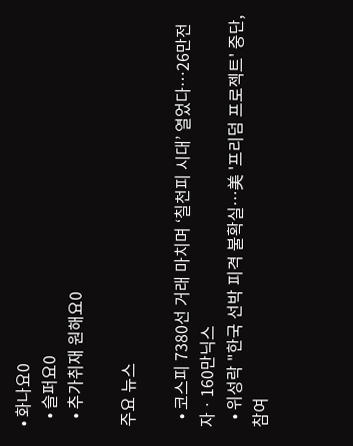• 화나요0
  • 슬퍼요0
  • 추가취재 원해요0

주요 뉴스

  • 코스피 7380선 거래 마치며 ‘칠천피 시대’ 열었다⋯26만전자ㆍ160만닉스
  • 위성락 "한국 선박 피격 불확실⋯美 '프리덤 프로젝트' 중단, 참여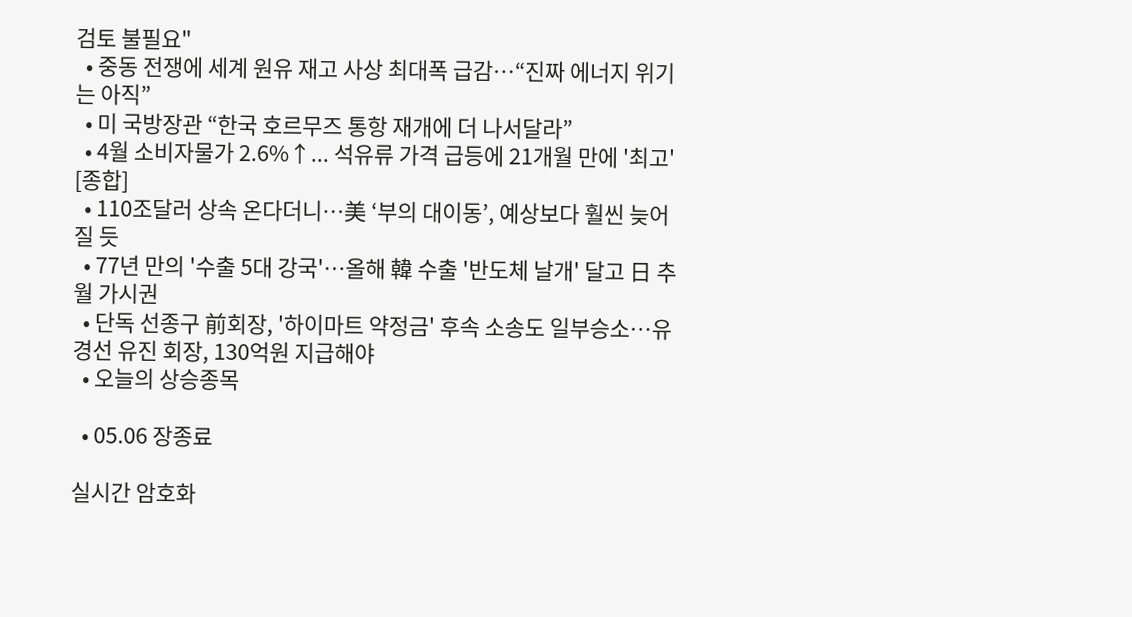검토 불필요"
  • 중동 전쟁에 세계 원유 재고 사상 최대폭 급감⋯“진짜 에너지 위기는 아직”
  • 미 국방장관 “한국 호르무즈 통항 재개에 더 나서달라”
  • 4월 소비자물가 2.6%↑... 석유류 가격 급등에 21개월 만에 '최고' [종합]
  • 110조달러 상속 온다더니…美 ‘부의 대이동’, 예상보다 훨씬 늦어질 듯
  • 77년 만의 '수출 5대 강국'⋯올해 韓 수출 '반도체 날개' 달고 日 추월 가시권
  • 단독 선종구 前회장, '하이마트 약정금' 후속 소송도 일부승소…유경선 유진 회장, 130억원 지급해야
  • 오늘의 상승종목

  • 05.06 장종료

실시간 암호화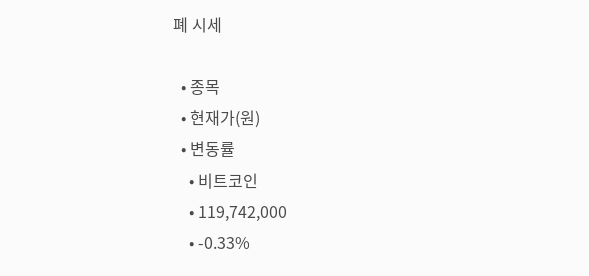폐 시세

  • 종목
  • 현재가(원)
  • 변동률
    • 비트코인
    • 119,742,000
    • -0.33%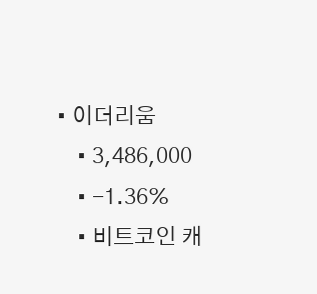• 이더리움
    • 3,486,000
    • -1.36%
    • 비트코인 캐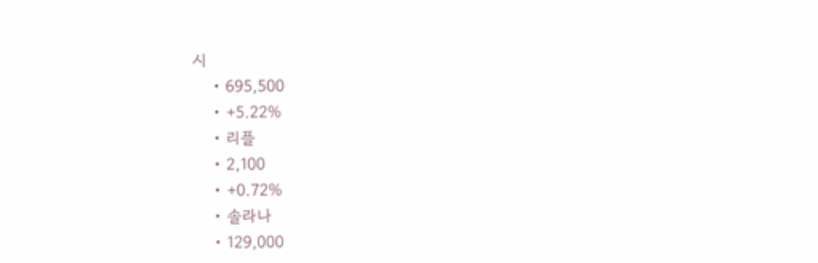시
    • 695,500
    • +5.22%
    • 리플
    • 2,100
    • +0.72%
    • 솔라나
    • 129,000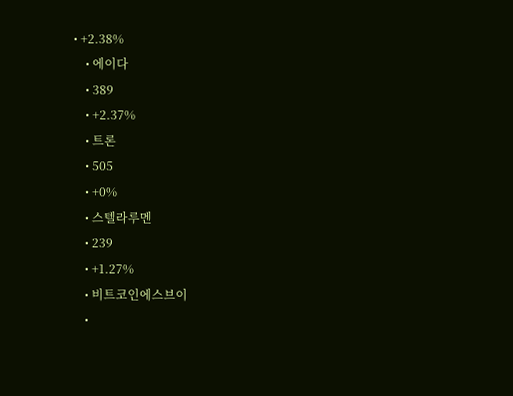• +2.38%
    • 에이다
    • 389
    • +2.37%
    • 트론
    • 505
    • +0%
    • 스텔라루멘
    • 239
    • +1.27%
    • 비트코인에스브이
    •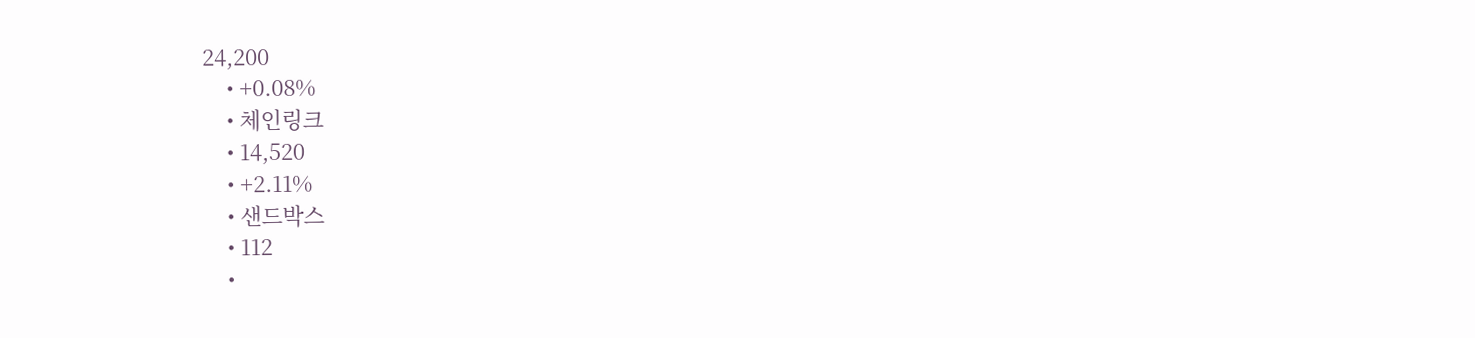24,200
    • +0.08%
    • 체인링크
    • 14,520
    • +2.11%
    • 샌드박스
    • 112
    •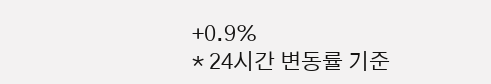+0.9%
* 24시간 변동률 기준